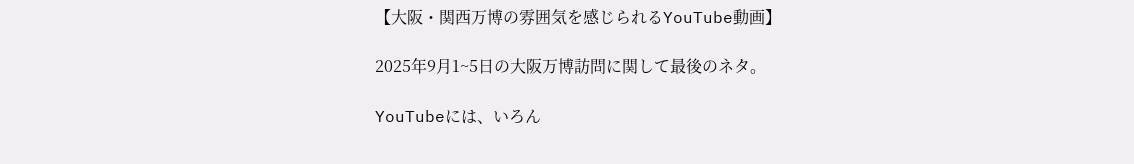【大阪・関西万博の雰囲気を感じられるYouTube動画】

2025年9月1~5日の大阪万博訪問に関して最後のネタ。

YouTubeには、いろん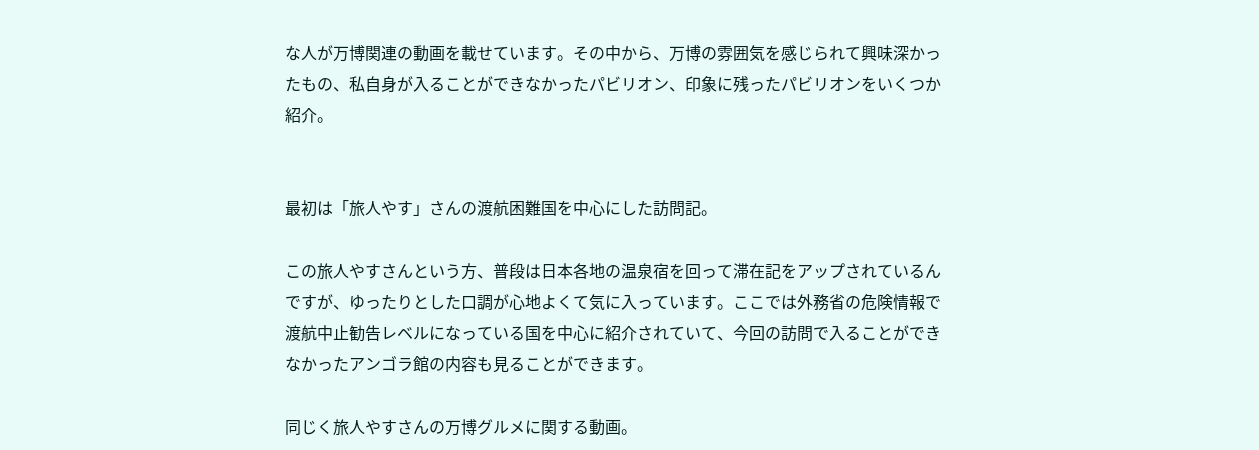な人が万博関連の動画を載せています。その中から、万博の雰囲気を感じられて興味深かったもの、私自身が入ることができなかったパビリオン、印象に残ったパビリオンをいくつか紹介。


最初は「旅人やす」さんの渡航困難国を中心にした訪問記。

この旅人やすさんという方、普段は日本各地の温泉宿を回って滞在記をアップされているんですが、ゆったりとした口調が心地よくて気に入っています。ここでは外務省の危険情報で渡航中止勧告レベルになっている国を中心に紹介されていて、今回の訪問で入ることができなかったアンゴラ館の内容も見ることができます。

同じく旅人やすさんの万博グルメに関する動画。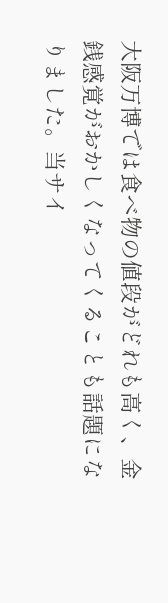大阪万博では食べ物の値段がどれも高く、金銭感覚がおかしくなってくることも話題になりました。当サイ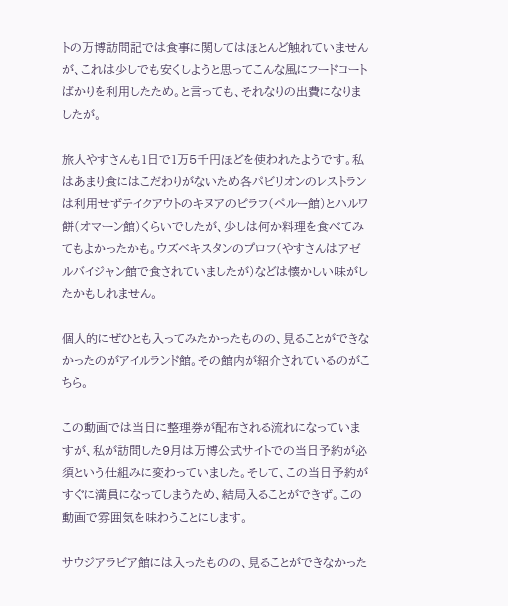トの万博訪問記では食事に関してはほとんど触れていませんが、これは少しでも安くしようと思ってこんな風にフードコートばかりを利用したため。と言っても、それなりの出費になりましたが。

旅人やすさんも1日で1万5千円ほどを使われたようです。私はあまり食にはこだわりがないため各パビリオンのレストランは利用せずテイクアウトのキヌアのピラフ(ペルー館)とハルワ餅(オマーン館)くらいでしたが、少しは何か料理を食べてみてもよかったかも。ウズベキスタンのプロフ(やすさんはアゼルバイジャン館で食されていましたが)などは懐かしい味がしたかもしれません。

個人的にぜひとも入ってみたかったものの、見ることができなかったのがアイルランド館。その館内が紹介されているのがこちら。

この動画では当日に整理券が配布される流れになっていますが、私が訪問した9月は万博公式サイトでの当日予約が必須という仕組みに変わっていました。そして、この当日予約がすぐに満員になってしまうため、結局入ることができず。この動画で雰囲気を味わうことにします。

サウジアラビア館には入ったものの、見ることができなかった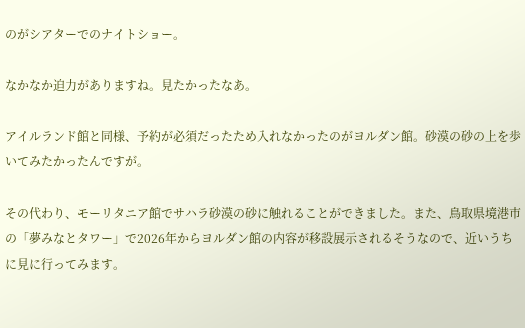のがシアターでのナイトショー。

なかなか迫力がありますね。見たかったなあ。

アイルランド館と同様、予約が必須だったため入れなかったのがヨルダン館。砂漠の砂の上を歩いてみたかったんですが。

その代わり、モーリタニア館でサハラ砂漠の砂に触れることができました。また、鳥取県境港市の「夢みなとタワー」で2026年からヨルダン館の内容が移設展示されるそうなので、近いうちに見に行ってみます。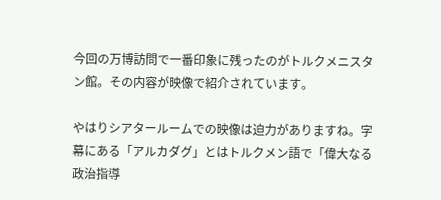今回の万博訪問で一番印象に残ったのがトルクメニスタン館。その内容が映像で紹介されています。

やはりシアタールームでの映像は迫力がありますね。字幕にある「アルカダグ」とはトルクメン語で「偉大なる政治指導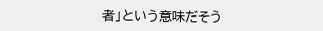者」という意味だそう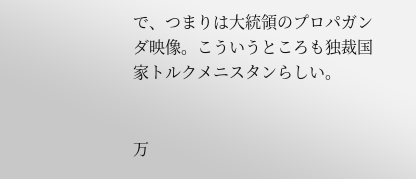で、つまりは大統領のプロパガンダ映像。こういうところも独裁国家トルクメニスタンらしい。


万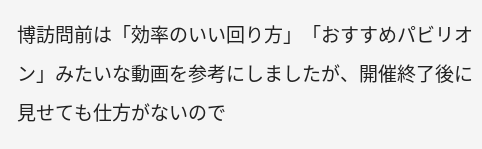博訪問前は「効率のいい回り方」「おすすめパビリオン」みたいな動画を参考にしましたが、開催終了後に見せても仕方がないので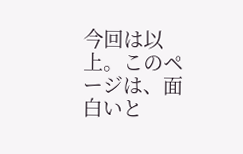今回は以上。このページは、面白いと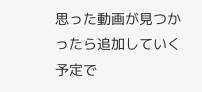思った動画が見つかったら追加していく予定で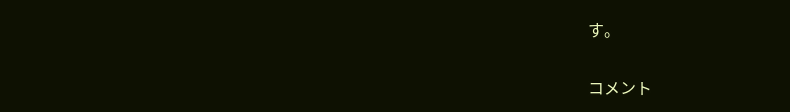す。

コメント